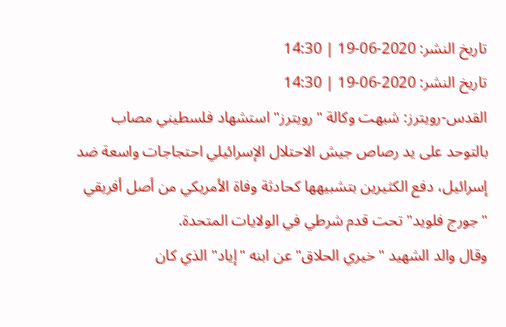تاريخ النشر: 2020-06-19 | 14:30
تاريخ النشر: 2020-06-19 | 14:30
القدس-رويترز: شبهت وكالة "رويترز" استشهاد فلسطيني مصاب بالتوحد على يد رصاص جيش الاحتلال الإسرائيلي احتجاجات واسعة ضد إسرائيل، دفع الكثيرين بتشبيهها كحادثة وفاة الأمريكي من أصل أفريقي "جورج فلويد" تحت قدم شرطي في الولايات المتحدة.
وقال والد الشهيد "خيري الحلاق" عن ابنه "إياد" الذي كان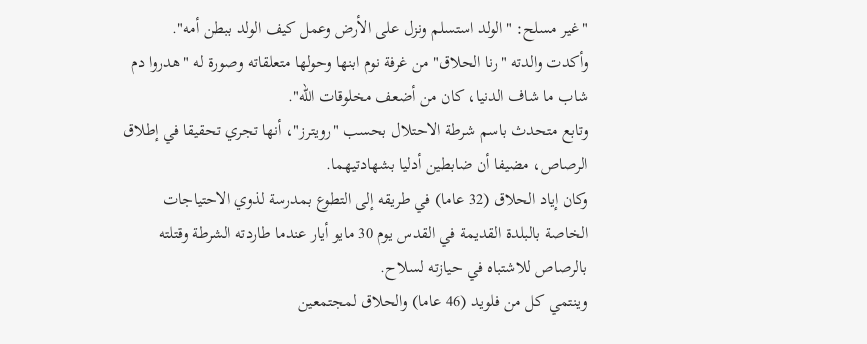"غير مسلح: "الولد استسلم ونزل على الأرض وعمل كيف الولد ببطن أمه".
وأكدت والدته "رنا الحلاق" من غرفة نوم ابنها وحولها متعلقاته وصورة له "هدروا دم شاب ما شاف الدنيا، كان من أضعف مخلوقات الله".
وتابع متحدث باسم شرطة الاحتلال بحسب "رويترز"، أنها تجري تحقيقا في إطلاق الرصاص، مضيفا أن ضابطين أدليا بشهادتيهما.
وكان إياد الحلاق (32 عاما) في طريقه إلى التطوع بمدرسة لذوي الاحتياجات الخاصة بالبلدة القديمة في القدس يوم 30 مايو أيار عندما طاردته الشرطة وقتلته بالرصاص للاشتباه في حيازته لسلاح.
وينتمي كل من فلويد (46 عاما) والحلاق لمجتمعين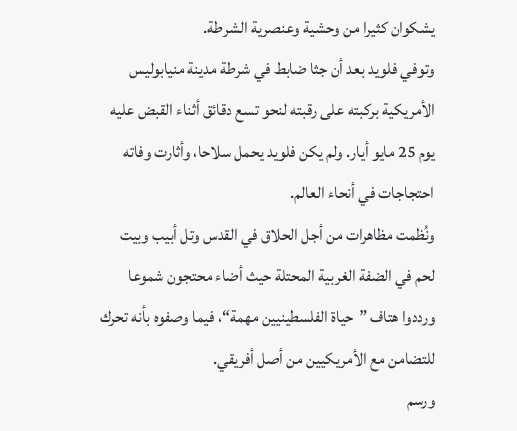يشكوان كثيرا من وحشية وعنصرية الشرطة.
وتوفي فلويد بعد أن جثا ضابط في شرطة مدينة منيابوليس الأمريكية بركبته على رقبته لنحو تسع دقائق أثناء القبض عليه يوم 25 مايو أيار. ولم يكن فلويد يحمل سلاحا، وأثارت وفاته احتجاجات في أنحاء العالم.
ونُظمت مظاهرات من أجل الحلاق في القدس وتل أبيب وبيت لحم في الضفة الغربية المحتلة حيث أضاء محتجون شموعا ورددوا هتاف ”حياة الفلسطينيين مهمة“، فيما وصفوه بأنه تحرك للتضامن مع الأمريكيين من أصل أفريقي.
ورسم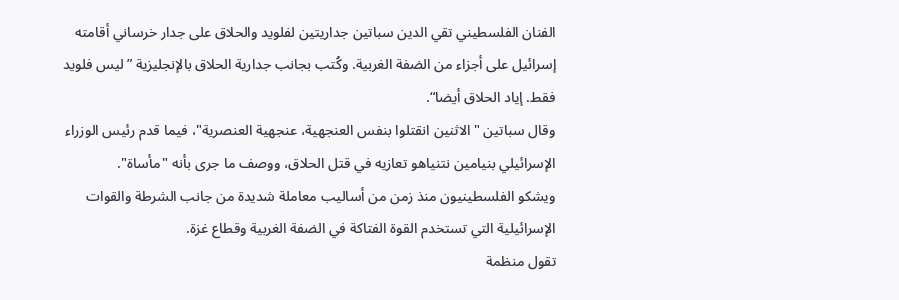الفنان الفلسطيني تقي الدين سباتين جداريتين لفلويد والحلاق على جدار خرساني أقامته إسرائيل على أجزاء من الضفة الغربية. وكُتب بجانب جدارية الحلاق بالإنجليزية ”ليس فلويد فقط. إياد الحلاق أيضا“.
وقال سباتين "الاثنين انقتلوا بنفس العنجهية، عنجهية العنصرية"، فيما قدم رئيس الوزراء الإسرائيلي بنيامين نتنياهو تعازيه في قتل الحلاق، ووصف ما جرى بأنه "مأساة".
ويشكو الفلسطينيون منذ زمن من أساليب معاملة شديدة من جانب الشرطة والقوات الإسرائيلية التي تستخدم القوة الفتاكة في الضفة الغربية وقطاع غزة.
تقول منظمة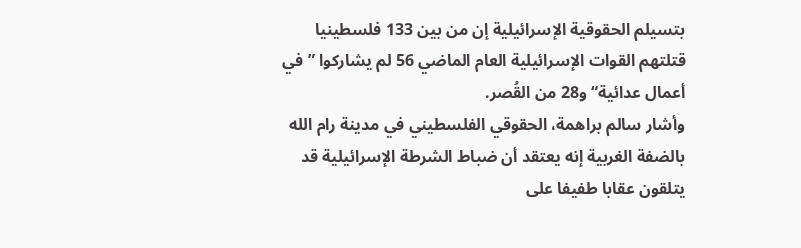بتسيلم الحقوقية الإسرائيلية إن من بين 133 فلسطينيا قتلتهم القوات الإسرائيلية العام الماضي 56 لم يشاركوا ”في أعمال عدائية“ و28 من القُصر.
وأشار سالم براهمة، الحقوقي الفلسطيني في مدينة رام الله بالضفة الغربية إنه يعتقد أن ضباط الشرطة الإسرائيلية قد يتلقون عقابا طفيفا على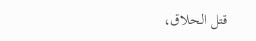قتل الحلاق،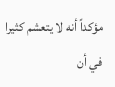مؤكداً أنه لا يتعشم كثيرا في أن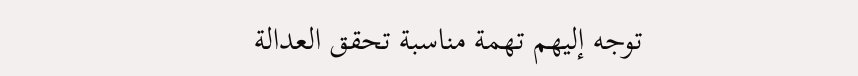توجه إليهم تهمة مناسبة تحقق العدالة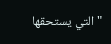"التي يستحقها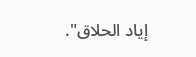إياد الحلاق".